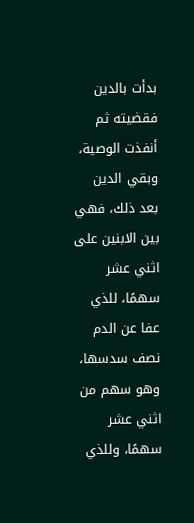بدأت بالدين فقضيته ثم أنفذت الوصية، وبقي الدين بعد ذلك، فهي بين الابنين على اثني عشر سهمًا، للذي عفا عن الدم نصف سدسها، وهو سهم من اثني عشر سهمًا، وللذي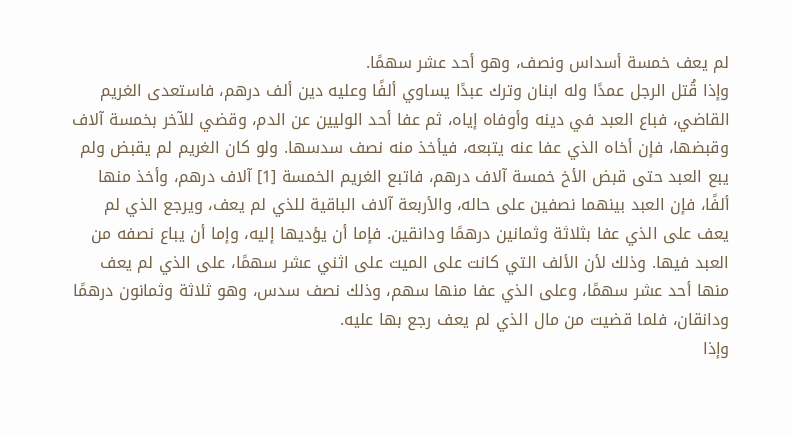لم يعف خمسة أسداس ونصف، وهو أحد عشر سهمًا.
وإذا قُتل الرجل عمدًا وله ابنان وترك عبدًا يساوي ألفًا وعليه دين ألف درهم، فاستعدى الغريم القاضي، فباع العبد في دينه وأوفاه إياه، ثم عفا أحد الوليين عن الدم، وقضي للآخر بخمسة آلاف وقبضها، فإن أخاه الذي عفا عنه يتبعه، فيأخذ منه نصف سدسها. ولو كان الغريم لم يقبض ولم يبع العبد حتى قبض الأخ خمسة آلاف درهم، فاتبع الغريم الخمسة [1] آلاف درهم، وأخذ منها ألفًا، فإن العبد بينهما نصفين على حاله، والأربعة آلاف الباقية للذي لم يعف، ويرجع الذي لم يعف على الذي عفا بثلاثة وثمانين درهمًا ودانقين. فإما أن يؤديها إليه، وإما أن يباع نصفه من العبد فيها. وذلك لأن الألف التي كانت على الميت على اثني عشر سهمًا، على الذي لم يعف منها أحد عشر سهمًا، وعلى الذي عفا منها سهم، وذلك نصف سدس، وهو ثلاثة وثمانون درهمًا ودانقان، فلما قضيت من مال الذي لم يعف رجع بها عليه.
وإذا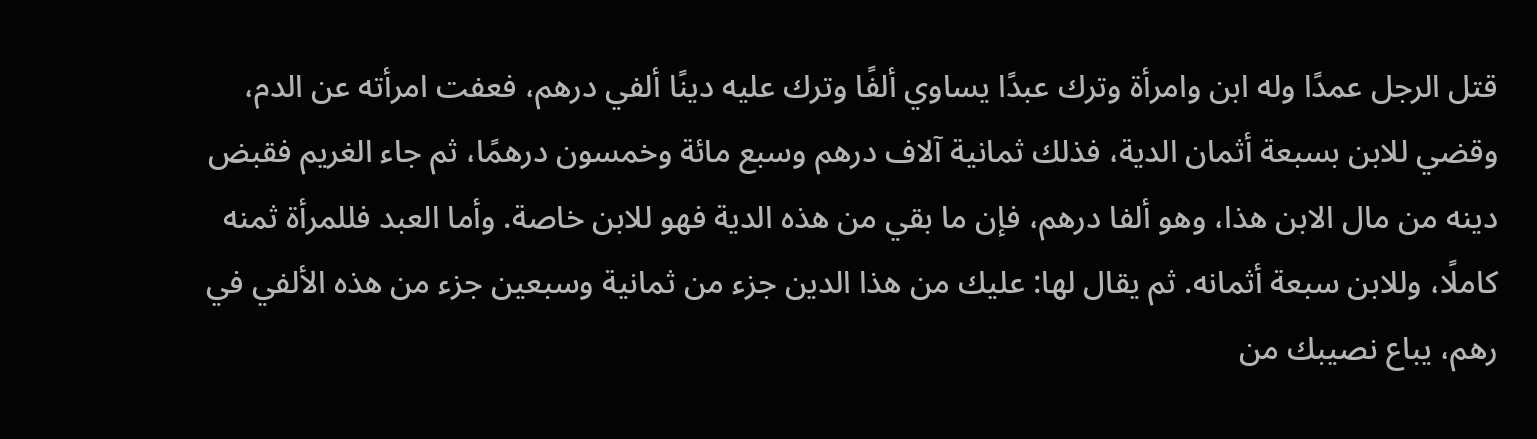قتل الرجل عمدًا وله ابن وامرأة وترك عبدًا يساوي ألفًا وترك عليه دينًا ألفي درهم، فعفت امرأته عن الدم، وقضي للابن بسبعة أثمان الدية، فذلك ثمانية آلاف درهم وسبع مائة وخمسون درهمًا، ثم جاء الغريم فقبض دينه من مال الابن هذا، وهو ألفا درهم، فإن ما بقي من هذه الدية فهو للابن خاصة. وأما العبد فللمرأة ثمنه كاملًا، وللابن سبعة أثمانه. ثم يقال لها: عليك من هذا الدين جزء من ثمانية وسبعين جزء من هذه الألفي في رهم، يباع نصيبك من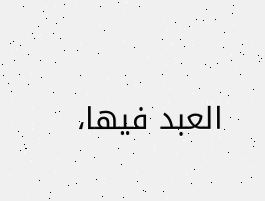العبد فيها،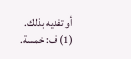أو تفديه بذلك.
(1) ف: خمسة.